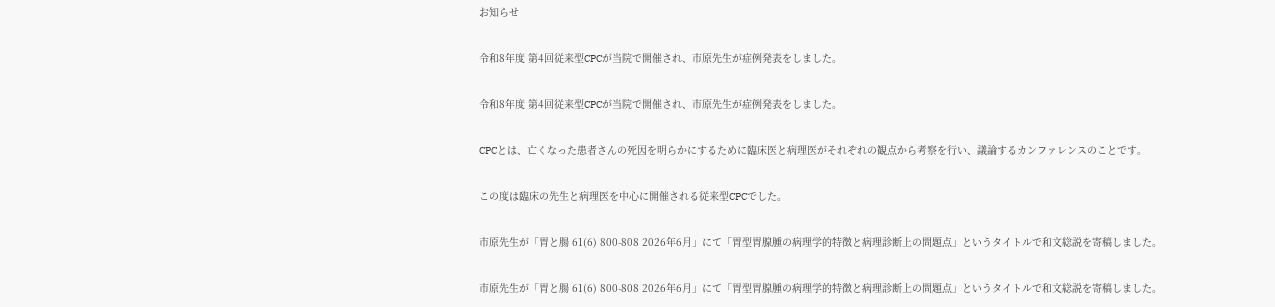お知らせ

令和8年度 第4回従来型CPCが当院で開催され、市原先生が症例発表をしました。

令和8年度 第4回従来型CPCが当院で開催され、市原先生が症例発表をしました。

CPCとは、亡くなった患者さんの死因を明らかにするために臨床医と病理医がそれぞれの観点から考察を行い、議論するカンファレンスのことです。

この度は臨床の先生と病理医を中心に開催される従来型CPCでした。

市原先生が「胃と腸 61(6) 800-808 2026年6月」にて「胃型胃腺腫の病理学的特徴と病理診断上の問題点」というタイトルで和文総説を寄稿しました。

市原先生が「胃と腸 61(6) 800-808 2026年6月」にて「胃型胃腺腫の病理学的特徴と病理診断上の問題点」というタイトルで和文総説を寄稿しました。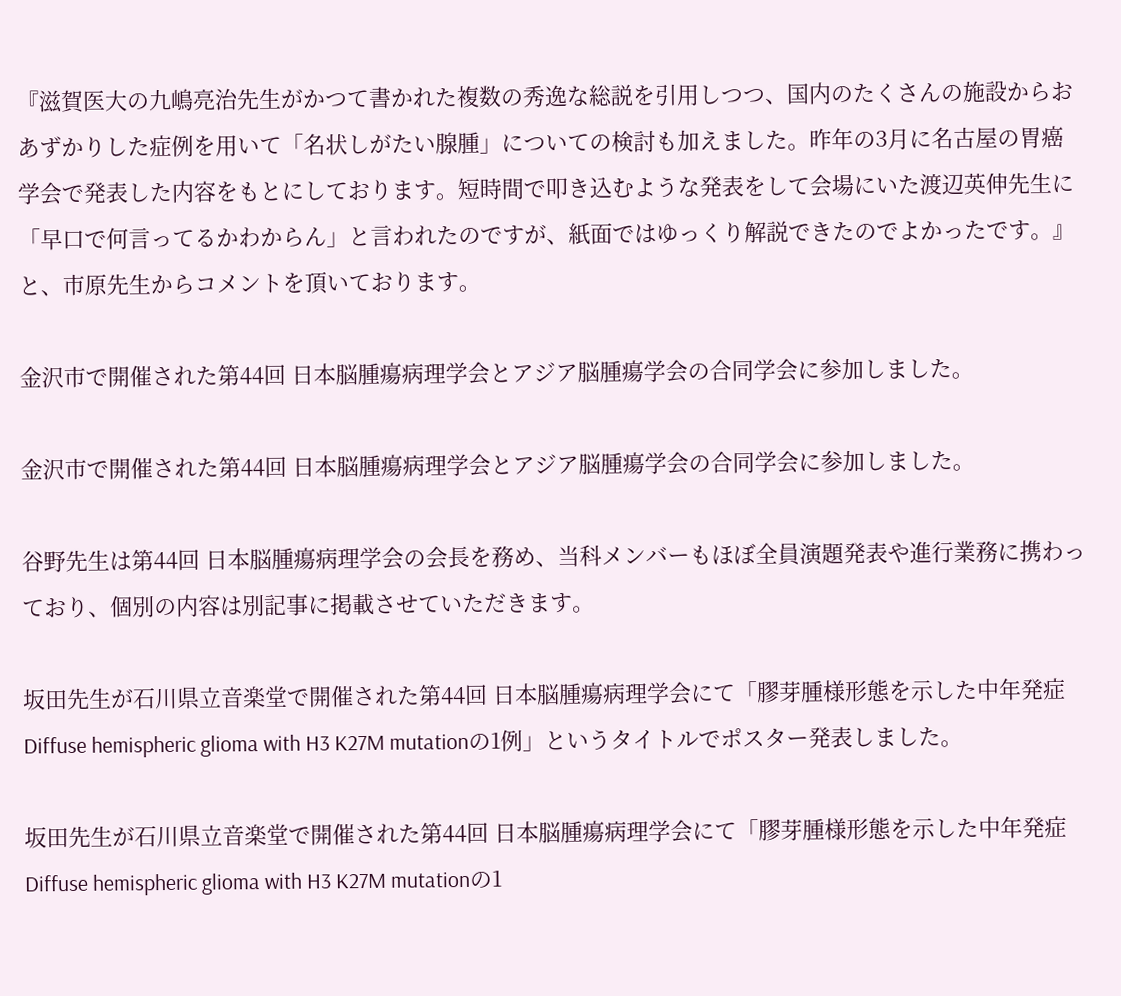『滋賀医大の九嶋亮治先生がかつて書かれた複数の秀逸な総説を引用しつつ、国内のたくさんの施設からおあずかりした症例を用いて「名状しがたい腺腫」についての検討も加えました。昨年の3月に名古屋の胃癌学会で発表した内容をもとにしております。短時間で叩き込むような発表をして会場にいた渡辺英伸先生に「早口で何言ってるかわからん」と言われたのですが、紙面ではゆっくり解説できたのでよかったです。』と、市原先生からコメントを頂いております。

金沢市で開催された第44回 日本脳腫瘍病理学会とアジア脳腫瘍学会の合同学会に参加しました。

金沢市で開催された第44回 日本脳腫瘍病理学会とアジア脳腫瘍学会の合同学会に参加しました。

谷野先生は第44回 日本脳腫瘍病理学会の会長を務め、当科メンバーもほぼ全員演題発表や進行業務に携わっており、個別の内容は別記事に掲載させていただきます。

坂田先生が石川県立音楽堂で開催された第44回 日本脳腫瘍病理学会にて「膠芽腫様形態を示した中年発症Diffuse hemispheric glioma with H3 K27M mutationの1例」というタイトルでポスター発表しました。

坂田先生が石川県立音楽堂で開催された第44回 日本脳腫瘍病理学会にて「膠芽腫様形態を示した中年発症Diffuse hemispheric glioma with H3 K27M mutationの1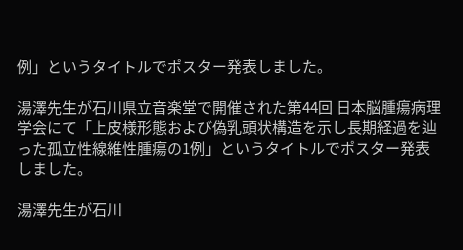例」というタイトルでポスター発表しました。

湯澤先生が石川県立音楽堂で開催された第44回 日本脳腫瘍病理学会にて「上皮様形態および偽乳頭状構造を示し長期経過を辿った孤立性線維性腫瘍の1例」というタイトルでポスター発表しました。

湯澤先生が石川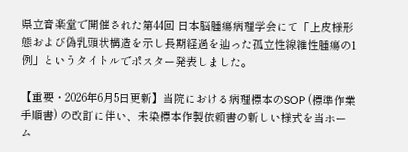県立音楽堂で開催された第44回 日本脳腫瘍病理学会にて「上皮様形態および偽乳頭状構造を示し長期経過を辿った孤立性線維性腫瘍の1例」というタイトルでポスター発表しました。

【重要・2026年6月5日更新】当院における病理標本のSOP (標準作業手順書) の改訂に伴い、未染標本作製依頼書の新しい様式を当ホーム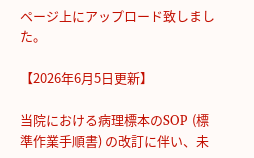ページ上にアップロード致しました。

【2026年6月5日更新】

当院における病理標本のSOP (標準作業手順書) の改訂に伴い、未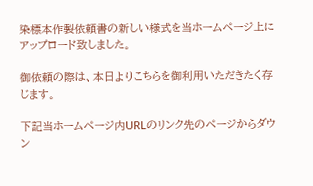染標本作製依頼書の新しい様式を当ホームページ上にアップロード致しました。

御依頼の際は、本日よりこちらを御利用いただきたく存じます。

下記当ホームページ内URLのリンク先のページからダウン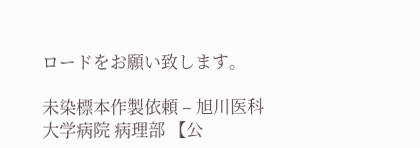ロードをお願い致します。

未染標本作製依頼 – 旭川医科大学病院 病理部 【公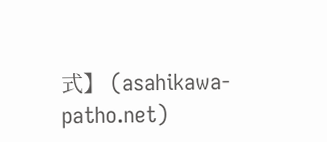式】 (asahikawa-patho.net)